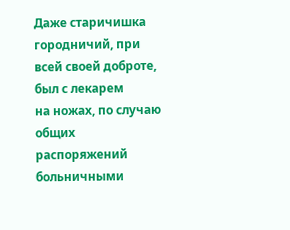Даже старичишка городничий, при всей своей доброте, был с лекарем
на ножах, по случаю общих распоряжений больничными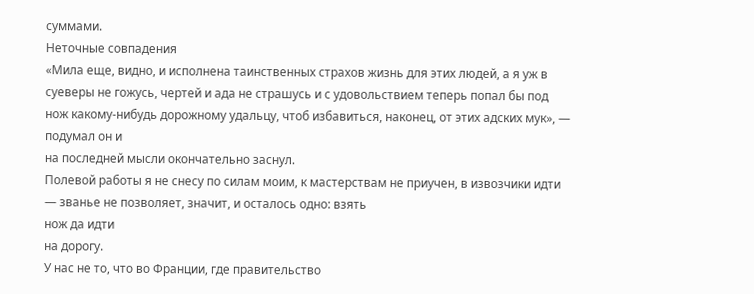суммами.
Неточные совпадения
«Мила еще, видно, и исполнена таинственных страхов жизнь для этих людей, а я уж в суеверы не гожусь, чертей и ада не страшусь и с удовольствием теперь попал бы под
нож какому-нибудь дорожному удальцу, чтоб избавиться, наконец, от этих адских мук», — подумал он и
на последней мысли окончательно заснул.
Полевой работы я не снесу по силам моим, к мастерствам не приучен, в извозчики идти — званье не позволяет, значит, и осталось одно: взять
нож да идти
на дорогу.
У нас не то, что во Франции, где правительство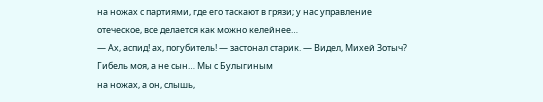на ножах с партиями, где его таскают в грязи; у нас управление отеческое, все делается как можно келейнее…
— Ах, аспид! ах, погубитель! — застонал старик. — Видел, Михей Зотыч? Гибель моя, а не сын… Мы с Булыгиным
на ножах, а он, слышь,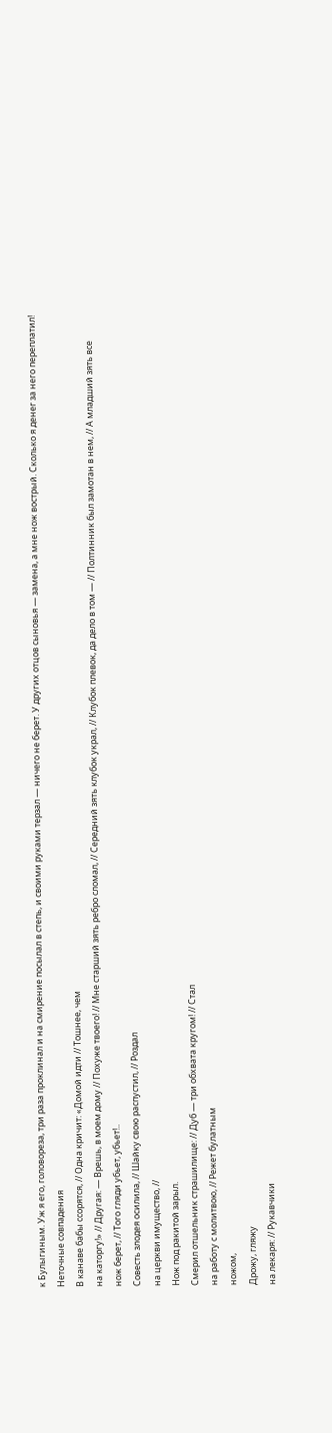к Булыгиным. Уж я его, головореза, три раза проклинал и на смирение посылал в степь, и своими руками терзал — ничего не берет. У других отцов сыновья — замена, а мне нож вострый. Сколько я денег за него переплатил!
Неточные совпадения
В канаве бабы ссорятся, // Одна кричит: «Домой идти // Тошнее, чем
на каторгу!» // Другая: — Врешь, в моем дому // Похуже твоего! // Мне старший зять ребро сломал, // Середний зять клубок украл, // Клубок плевок, да дело в том — // Полтинник был замотан в нем, // А младший зять все
нож берет, // Того гляди убьет, убьет!..
Совесть злодея осилила, // Шайку свою распустил, // Роздал
на церкви имущество, //
Нож под ракитой зарыл.
Смерил отшельник страшилище: // Дуб — три обхвата кругом! // Стал
на работу с молитвою, // Режет булатным
ножом,
Дрожу, гляжу
на лекаря: // Рукавчики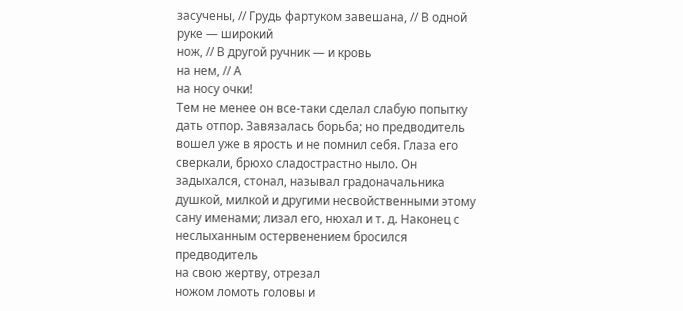засучены, // Грудь фартуком завешана, // В одной руке — широкий
нож, // В другой ручник — и кровь
на нем, // А
на носу очки!
Тем не менее он все-таки сделал слабую попытку дать отпор. Завязалась борьба; но предводитель вошел уже в ярость и не помнил себя. Глаза его сверкали, брюхо сладострастно ныло. Он задыхался, стонал, называл градоначальника душкой, милкой и другими несвойственными этому сану именами; лизал его, нюхал и т. д. Наконец с неслыханным остервенением бросился предводитель
на свою жертву, отрезал
ножом ломоть головы и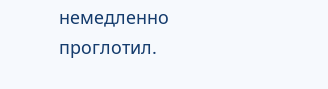немедленно проглотил.